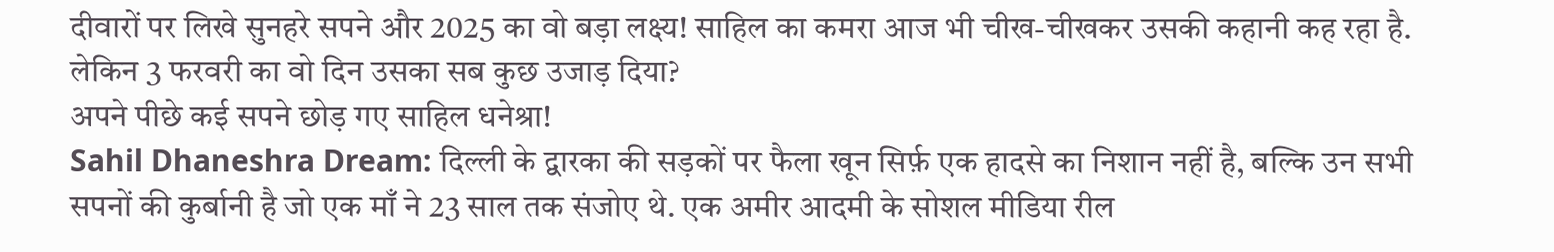दीवारों पर लिखे सुनहरे सपने और 2025 का वो बड़ा लक्ष्य! साहिल का कमरा आज भी चीख-चीखकर उसकी कहानी कह रहा है. लेकिन 3 फरवरी का वो दिन उसका सब कुछ उजाड़ दिया?
अपने पीछे कई सपने छोड़ गए साहिल धनेश्रा!
Sahil Dhaneshra Dream: दिल्ली के द्वारका की सड़कों पर फैला खून सिर्फ़ एक हादसे का निशान नहीं है, बल्कि उन सभी सपनों की कुर्बानी है जो एक माँ ने 23 साल तक संजोए थे. एक अमीर आदमी के सोशल मीडिया रील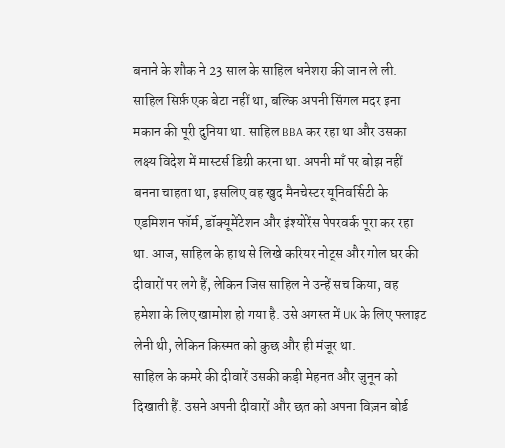बनाने के शौक ने 23 साल के साहिल धनेशरा की जान ले ली. साहिल सिर्फ़ एक बेटा नहीं था, बल्कि अपनी सिंगल मदर इना मकान की पूरी दुनिया था. साहिल BBA कर रहा था और उसका लक्ष्य विदेश में मास्टर्स डिग्री करना था. अपनी माँ पर बोझ नहीं बनना चाहता था, इसलिए वह खुद मैनचेस्टर यूनिवर्सिटी के एडमिशन फॉर्म, डॉक्यूमेंटेशन और इंश्योरेंस पेपरवर्क पूरा कर रहा था. आज, साहिल के हाथ से लिखे करियर नोट्स और गोल घर की दीवारों पर लगे हैं, लेकिन जिस साहिल ने उन्हें सच किया, वह हमेशा के लिए खामोश हो गया है. उसे अगस्त में UK के लिए फ्लाइट लेनी थी, लेकिन किस्मत को कुछ और ही मंजूर था.
साहिल के कमरे की दीवारें उसकी कड़ी मेहनत और जुनून को दिखाती हैं. उसने अपनी दीवारों और छत को अपना विज़न बोर्ड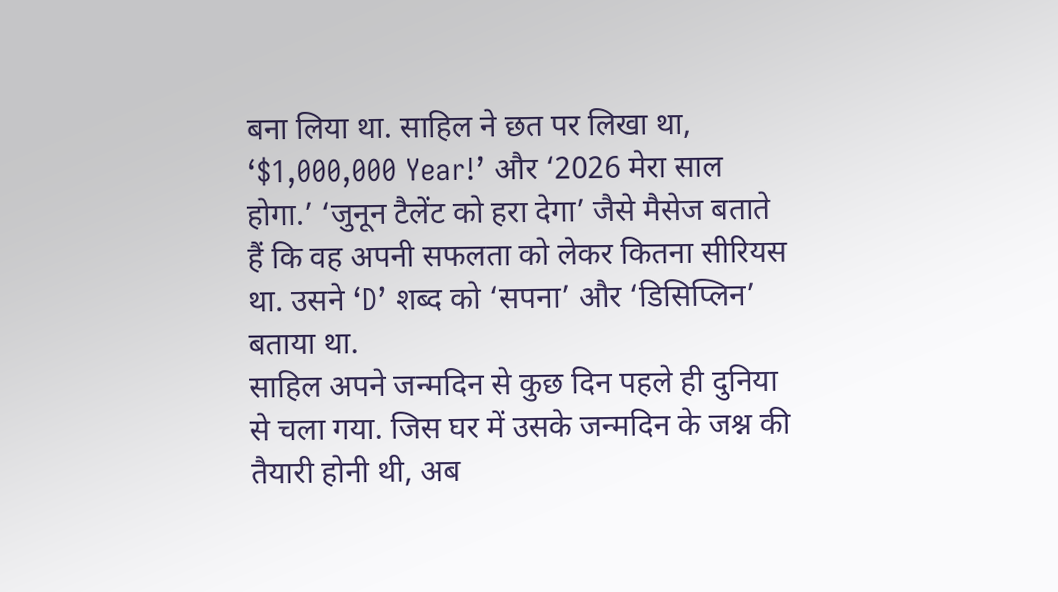बना लिया था. साहिल ने छत पर लिखा था, ‘$1,000,000 Year!’ और ‘2026 मेरा साल होगा.’ ‘जुनून टैलेंट को हरा देगा’ जैसे मैसेज बताते हैं कि वह अपनी सफलता को लेकर कितना सीरियस था. उसने ‘D’ शब्द को ‘सपना’ और ‘डिसिप्लिन’ बताया था.
साहिल अपने जन्मदिन से कुछ दिन पहले ही दुनिया से चला गया. जिस घर में उसके जन्मदिन के जश्न की तैयारी होनी थी, अब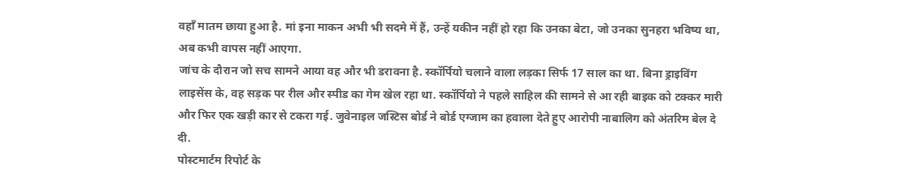वहाँ मातम छाया हुआ है. मां इना माकन अभी भी सदमे में हैं, उन्हें यकीन नहीं हो रहा कि उनका बेटा, जो उनका सुनहरा भविष्य था, अब कभी वापस नहीं आएगा.
जांच के दौरान जो सच सामने आया वह और भी डरावना है. स्कॉर्पियो चलाने वाला लड़का सिर्फ 17 साल का था. बिना ड्राइविंग लाइसेंस के, वह सड़क पर रील और स्पीड का गेम खेल रहा था. स्कॉर्पियो ने पहले साहिल की सामने से आ रही बाइक को टक्कर मारी और फिर एक खड़ी कार से टकरा गई. जुवेनाइल जस्टिस बोर्ड ने बोर्ड एग्जाम का हवाला देते हुए आरोपी नाबालिग को अंतरिम बेल दे दी.
पोस्टमार्टम रिपोर्ट के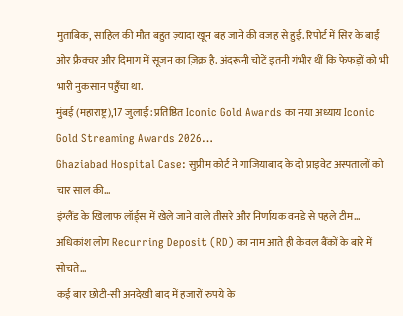मुताबिक, साहिल की मौत बहुत ज़्यादा खून बह जाने की वजह से हुई. रिपोर्ट में सिर के बाईं ओर फ्रैक्चर और दिमाग में सूजन का ज़िक्र है. अंदरूनी चोटें इतनी गंभीर थीं कि फेफड़ों को भी भारी नुकसान पहुँचा था.
मुंबई (महाराष्ट्र),17 जुलाई: प्रतिष्ठित Iconic Gold Awards का नया अध्याय Iconic Gold Streaming Awards 2026…
Ghaziabad Hospital Case: सुप्रीम कोर्ट ने गाजियाबाद के दो प्राइवेट अस्पतालों को चार साल की…
इंग्लैंड के खिलाफ लॉर्ड्स में खेले जाने वाले तीसरे और निर्णायक वनडे से पहले टीम…
अधिकांश लोग Recurring Deposit (RD) का नाम आते ही केवल बैंकों के बारे में सोचते…
कई बार छोटी-सी अनदेखी बाद में हजारों रुपये के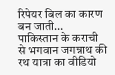रिपेयर बिल का कारण बन जाती…
पाकिस्तान के कराची से भगवान जगन्नाथ की रथ यात्रा का वीडियो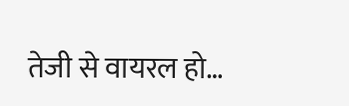तेजी से वायरल हो…